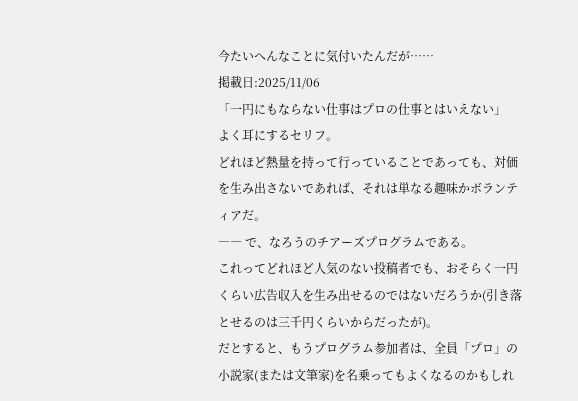今たいへんなことに気付いたんだが……
掲載日:2025/11/06
「一円にもならない仕事はプロの仕事とはいえない」
よく耳にするセリフ。
どれほど熱量を持って行っていることであっても、対価を生み出さないであれば、それは単なる趣味かボランティアだ。
―― で、なろうのチアーズプログラムである。
これってどれほど人気のない投稿者でも、おそらく一円くらい広告収入を生み出せるのではないだろうか(引き落とせるのは三千円くらいからだったが)。
だとすると、もうプログラム参加者は、全員「プロ」の小説家(または文筆家)を名乗ってもよくなるのかもしれ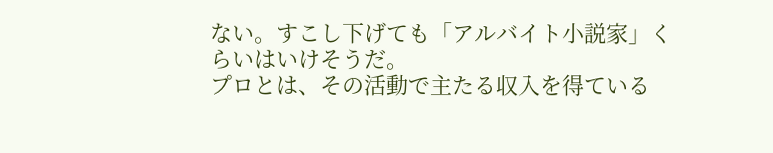ない。すこし下げても「アルバイト小説家」くらいはいけそうだ。
プロとは、その活動で主たる収入を得ている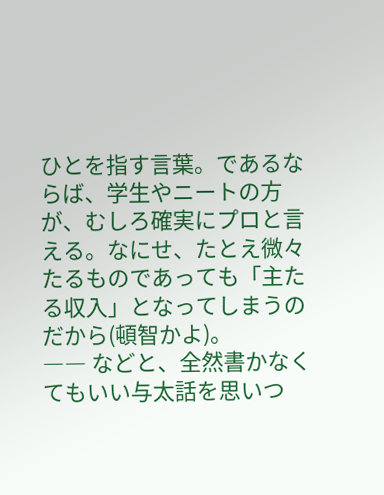ひとを指す言葉。であるならば、学生やニートの方が、むしろ確実にプロと言える。なにせ、たとえ微々たるものであっても「主たる収入」となってしまうのだから(頓智かよ)。
―― などと、全然書かなくてもいい与太話を思いつ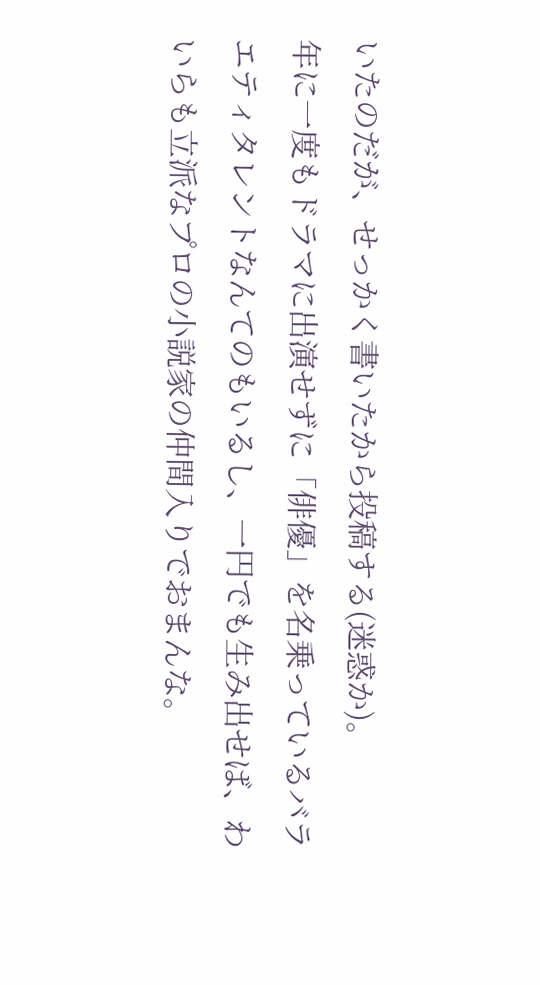いたのだが、せっかく書いたから投稿する(迷惑か)。
年に一度もドラマに出演せずに「俳優」を名乗っているバラエティタレントなんてのもいるし、一円でも生み出せば、わいらも立派なプロの小説家の仲間入りでおまんな。